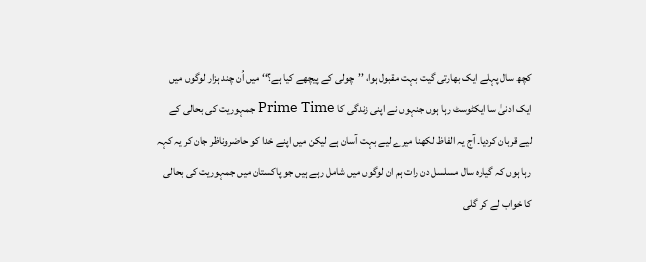کچھ سال پہلے ایک بھارتی گیت بہت مقبول ہوا، ’’چولی کے پیچھے کیا ہے؟‘‘ میں اُن چند ہزار لوگوں میں ایک ادنیٰ سا ایکٹوسٹ رہا ہوں جنہوں نے اپنی زندگی کا Prime Time جمہوریت کی بحالی کے لیے قربان کردیا۔ آج یہ الفاظ لکھنا میرے لیے بہت آسان ہے لیکن میں اپنے خدا کو حاضروناظر جان کر یہ کہہ رہا ہوں کہ گیارہ سال مسلسل دن رات ہم ان لوگوں میں شامل رہے ہیں جو پاکستان میں جمہوریت کی بحالی کا خواب لے کر گلی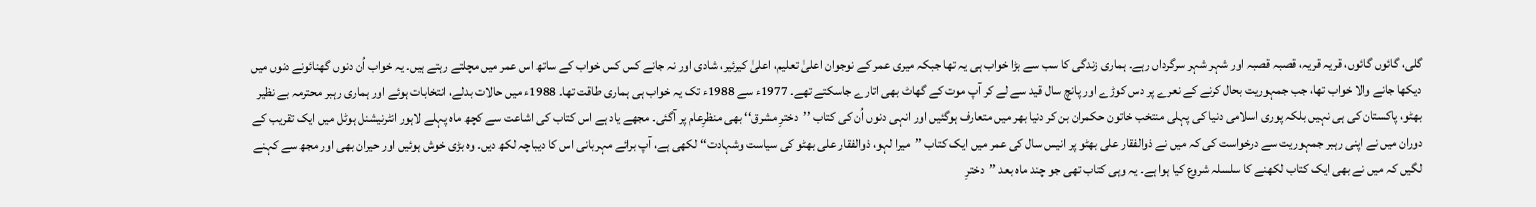گلی، گائوں گائوں، قریہ قریہ، قصبہ قصبہ اور شہر شہر سرگرداں رہے۔ ہماری زندگی کا سب سے بڑا خواب ہی یہ تھا جبکہ میری عمر کے نوجوان اعلیٰ تعلیم، اعلیٰ کیرئیر، شادی اور نہ جانے کس کس خواب کے ساتھ اس عمر میں مچلتے رہتے ہیں۔ یہ خواب اُن دنوں گھنائونے دنوں میں دیکھا جانے والا خواب تھا، جب جمہوریت بحال کرنے کے نعرے پر دس کوڑے اور پانچ سال قید سے لے کر آپ موت کے گھاٹ بھی اتارے جاسکتے تھے۔ 1977ء سے 1988ء تک یہ خواب ہی ہماری طاقت تھا۔ 1988ء میں حالات بدلے، انتخابات ہوئے اور ہماری رہبر محترمہ بے نظیر بھٹو، پاکستان کی ہی نہیں بلکہ پوری اسلامی دنیا کی پہلی منتخب خاتون حکمران بن کر دنیا بھر میں متعارف ہوگئیں اور انہی دنوں اُن کی کتاب ’’دخترِ مشرق‘‘ بھی منظرِعام پر آگئی۔ مجھے یاد ہے اس کتاب کی اشاعت سے کچھ ماہ پہلے لاہور انٹرنیشنل ہوٹل میں ایک تقریب کے دوران میں نے اپنی رہبر جمہوریت سے درخواست کی کہ میں نے ذوالفقار علی بھٹو پر انیس سال کی عمر میں ایک کتاب ’’میرا لہو، ذوالفقار علی بھٹو کی سیاست وشہادت‘‘ لکھی ہے، آپ برائے مہربانی اس کا دیباچہ لکھ دیں۔ وہ بڑی خوش ہوئیں اور حیران بھی اور مجھ سے کہنے لگیں کہ میں نے بھی ایک کتاب لکھنے کا سلسلہ شروع کیا ہوا ہے۔ یہ وہی کتاب تھی جو چند ماہ بعد ’’دخترِ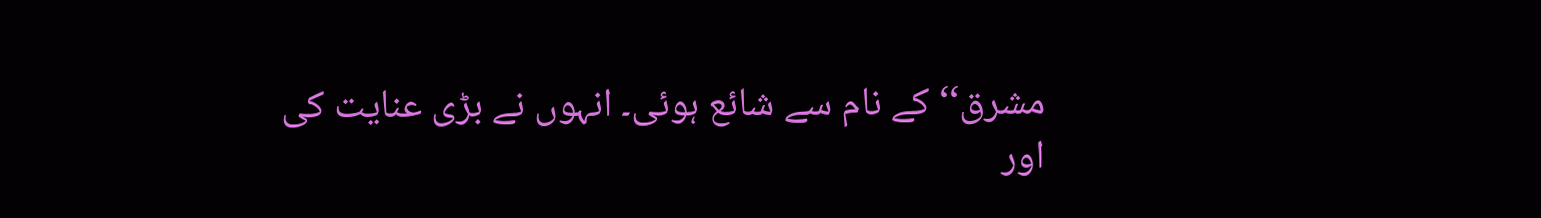مشرق‘‘ کے نام سے شائع ہوئی۔ انہوں نے بڑی عنایت کی اور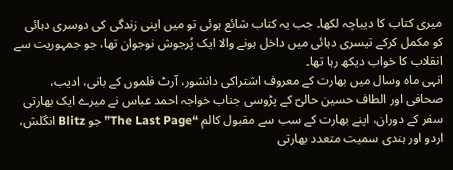میری کتاب کا دیباچہ لکھا۔ جب یہ کتاب شائع ہوئی تو میں اپنی زندگی کی دوسری دہائی کو مکمل کرکے تیسری دہائی میں داخل ہونے والا ایک پُرجوش نوجوان تھا، جو جمہوریت سے انقلاب کا خواب دیکھ رہا تھا۔
انہی ماہ وسال میں بھارت کے معروف اشتراکی دانشور، آرٹ فلموں کے بانی، ادیب، صحافی اور الطاف حسین حالیؔ کے پڑوسی جناب خواجہ احمد عباس نے میرے ایک بھارتی سفر کے دوران، اپنے بھارت کے سب سے مقبول کالم “The Last Page” جو Blitz انگلش، اردو اور ہندی سمیت متعدد بھارتی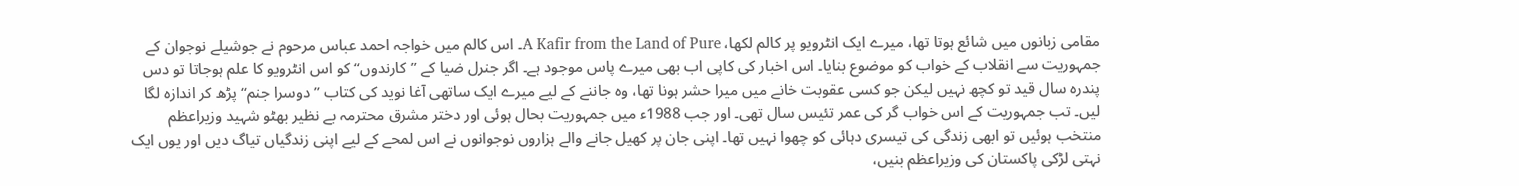مقامی زبانوں میں شائع ہوتا تھا، میرے ایک انٹرویو پر کالم لکھا، A Kafir from the Land of Pure۔ اس کالم میں خواجہ احمد عباس مرحوم نے جوشیلے نوجوان کے جمہوریت سے انقلاب کے خواب کو موضوع بنایا۔ اس اخبار کی کاپی اب بھی میرے پاس موجود ہے۔ اگر جنرل ضیا کے ’’کارندوں‘‘ کو اس انٹرویو کا علم ہوجاتا تو دس پندرہ سال قید تو کچھ نہیں لیکن جو کسی عقوبت خانے میں میرا حشر ہونا تھا، وہ جاننے کے لیے میرے ایک ساتھی آغا نوید کی کتاب ’’دوسرا جنم‘‘ پڑھ کر اندازہ لگا لیں۔ تب جمہوریت کے اس خواب گر کی عمر تئیس سال تھی۔ اور جب 1988ء میں جمہوریت بحال ہوئی اور دختر مشرق محترمہ بے نظیر بھٹو شہید وزیراعظم منتخب ہوئیں تو ابھی زندگی کی تیسری دہائی کو چھوا نہیں تھا۔ اپنی جان پر کھیل جانے والے ہزاروں نوجوانوں نے اس لمحے کے لیے اپنی زندگیاں تیاگ دیں اور یوں ایک نہتی لڑکی پاکستان کی وزیراعظم بنیں،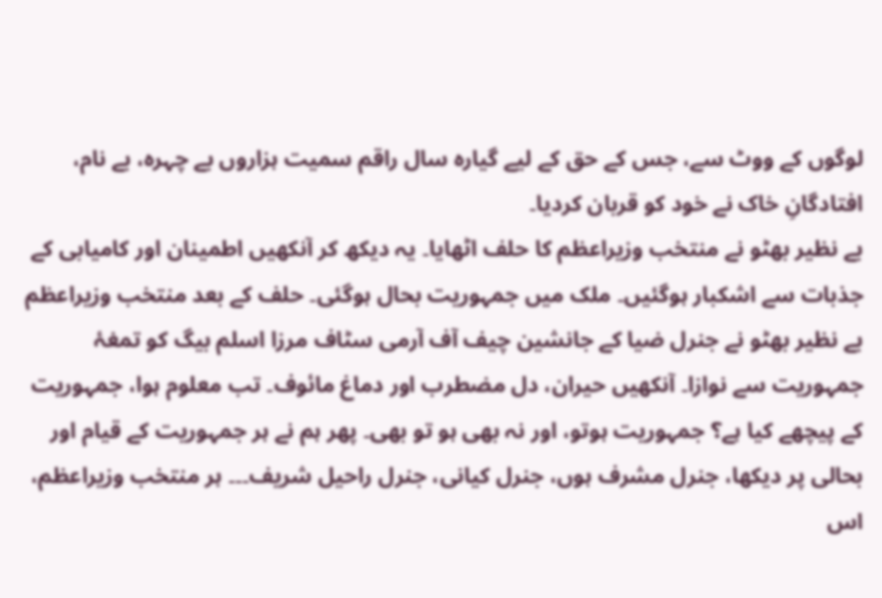لوگوں کے ووٹ سے، جس کے حق کے لیے گیارہ سال راقم سمیت ہزاروں بے چہرہ، بے نام، افتادگانِ خاک نے خود کو قربان کردیا۔
بے نظیر بھٹو نے منتخب وزیراعظم کا حلف اٹھایا۔ یہ دیکھ کر آنکھیں اطمینان اور کامیابی کے جذبات سے اشکبار ہوگئیں۔ ملک میں جمہوریت بحال ہوگئی۔ حلف کے بعد منتخب وزیراعظم بے نظیر بھٹو نے جنرل ضیا کے جانشین چیف آف آرمی سٹاف مرزا اسلم بیگ کو تمغۂ جمہوریت سے نوازا۔ آنکھیں حیران، دل مضطرب اور دماغ مائوف۔ تب معلوم ہوا، جمہوریت کے پیچھے کیا ہے؟ جمہوریت ہوتو، اور نہ بھی ہو تو بھی۔ پھر ہم نے ہر جمہوریت کے قیام اور بحالی پر دیکھا، جنرل مشرف ہوں، جنرل کیانی، جنرل راحیل شریف۔۔۔ ہر منتخب وزیراعظم، اس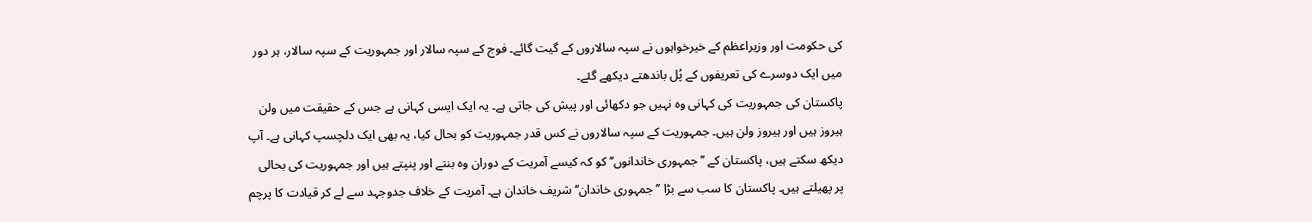کی حکومت اور وزیراعظم کے خیرخواہوں نے سپہ سالاروں کے گیت گائے۔ فوج کے سپہ سالار اور جمہوریت کے سپہ سالار، ہر دور میں ایک دوسرے کی تعریفوں کے پُل باندھتے دیکھے گئے۔
پاکستان کی جمہوریت کی کہانی وہ نہیں جو دکھائی اور پیش کی جاتی ہے۔ یہ ایک ایسی کہانی ہے جس کے حقیقت میں ولن ہیروز ہیں اور ہیروز ولن ہیں۔ جمہوریت کے سپہ سالاروں نے کس قدر جمہوریت کو بحال کیا، یہ بھی ایک دلچسپ کہانی ہے۔ آپ دیکھ سکتے ہیں، پاکستان کے ’’جمہوری خاندانوں‘‘ کو کہ کیسے آمریت کے دوران وہ بنتے اور پنپتے ہیں اور جمہوریت کی بحالی پر پھیلتے ہیں۔ پاکستان کا سب سے بڑا ’’جمہوری خاندان‘‘ شریف خاندان ہے۔ آمریت کے خلاف جدوجہد سے لے کر قیادت کا پرچم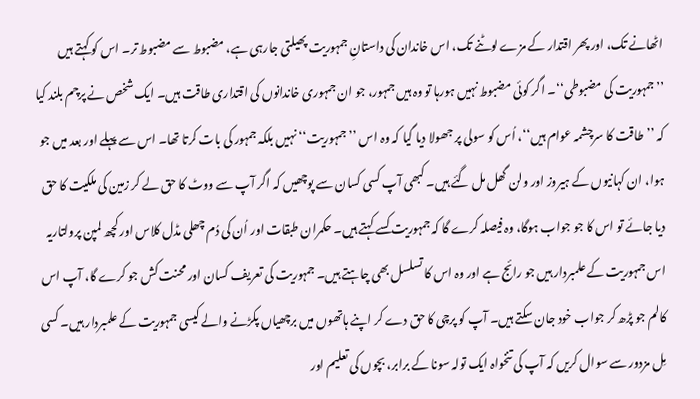اٹھانے تک، اور پھر اقتدار کے مزے لوٹنے تک، اس خاندان کی داستانِ جمہوریت پھیلتی جارہی ہے، مضبوط سے مضبوط تر۔ اس کو کہتے ہیں ’’جمہوریت کی مضبوطی‘‘۔ اگر کوئی مضبوط نہیں ہورہا تو وہ ہیں جمہور، جو ان جمہوری خاندانوں کی اقتداری طاقت ہیں۔ ایک شخص نے پرچم بلند کیا کہ ’’طاقت کا سرچشمہ عوام ہیں‘‘، اُس کو سولی پر جھولا دیا گیا کہ وہ اس ’’جمہوریت‘‘ نہیں بلکہ جمہور کی بات کرتا تھا۔ اس سے پہلے اور بعد میں جو ہوا، ان کہانیوں کے ہیروز اور ولن گھل مل گئے ہیں۔ کبھی آپ کسی کسان سے پوچھیں کہ اگر آپ سے ووٹ کا حق لے کر زمین کی ملکیت کا حق دیا جائے تو اس کا جو جواب ہوگا، وہ فیصلہ کرے گا کہ جمہوریت کسے کہتے ہیں۔ حکمران طبقات اور اُن کی دُم چھلی مڈل کلاس اور کچھ لمپن پرولتاریہ اس جمہوریت کے علمبردار ہیں جو رائج ہے اور وہ اس کا تسلسل بھی چاہتے ہیں۔ جمہوریت کی تعریف کسان اور محنت کش جو کرے گا، آپ اس کالم جو پڑھ کر جواب خود جان سکتے ہیں۔ آپ کو پرچی کا حق دے کر اپنے ہاتھوں میں برچھیاں پکڑنے والے کیسی جمہوریت کے علمبردار ہیں۔ کسی مِل مزدور سے سوال کریں کہ آپ کی تنخواہ ایک تولہ سونا کے برابر، بچوں کی تعلیم اور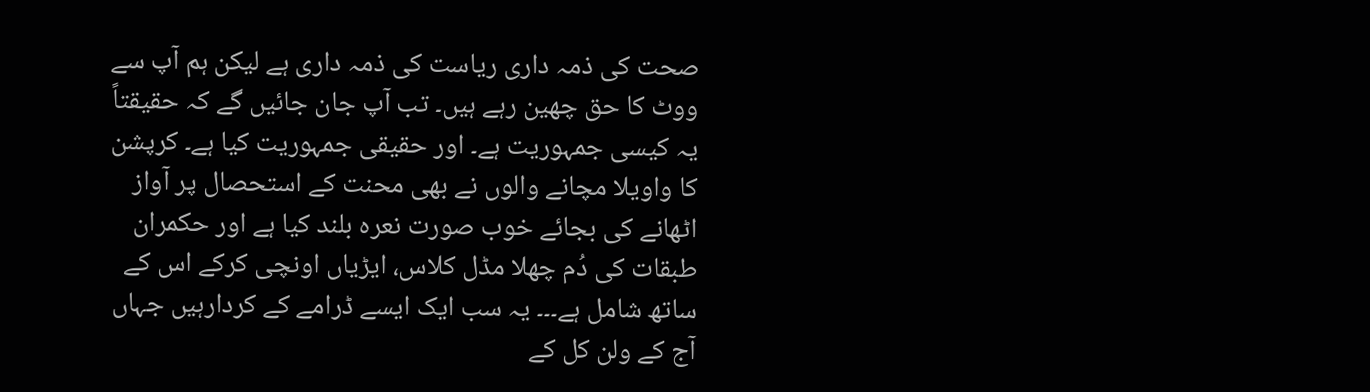صحت کی ذمہ داری ریاست کی ذمہ داری ہے لیکن ہم آپ سے ووٹ کا حق چھین رہے ہیں۔ تب آپ جان جائیں گے کہ حقیقتاً یہ کیسی جمہوریت ہے۔ اور حقیقی جمہوریت کیا ہے۔ کرپشن کا واویلا مچانے والوں نے بھی محنت کے استحصال پر آواز اٹھانے کی بجائے خوب صورت نعرہ بلند کیا ہے اور حکمران طبقات کی دُم چھلا مڈل کلاس، ایڑیاں اونچی کرکے اس کے ساتھ شامل ہے۔۔۔ یہ سب ایک ایسے ڈرامے کے کردارہیں جہاں آج کے ولن کل کے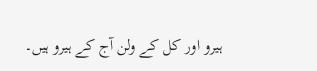ہیرو اور کل کے ولن آج کے ہیرو ہیں۔